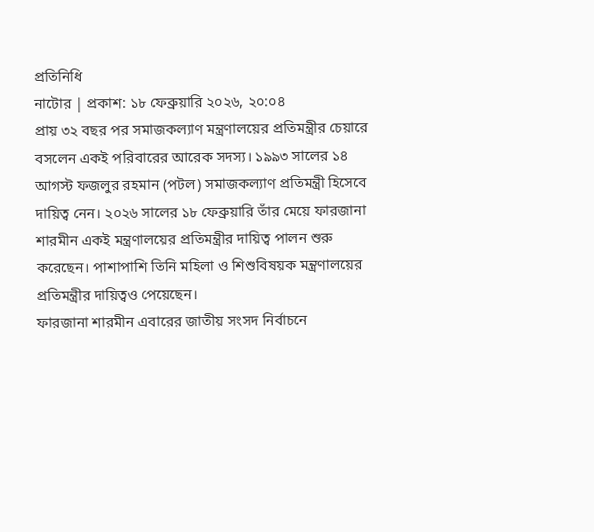প্রতিনিধি
নাটোর | প্রকাশ: ১৮ ফেব্রুয়ারি ২০২৬, ২০:০৪
প্রায় ৩২ বছর পর সমাজকল্যাণ মন্ত্রণালয়ের প্রতিমন্ত্রীর চেয়ারে বসলেন একই পরিবারের আরেক সদস্য। ১৯৯৩ সালের ১৪ আগস্ট ফজলুর রহমান (পটল) সমাজকল্যাণ প্রতিমন্ত্রী হিসেবে দায়িত্ব নেন। ২০২৬ সালের ১৮ ফেব্রুয়ারি তাঁর মেয়ে ফারজানা শারমীন একই মন্ত্রণালয়ের প্রতিমন্ত্রীর দায়িত্ব পালন শুরু করেছেন। পাশাপাশি তিনি মহিলা ও শিশুবিষয়ক মন্ত্রণালয়ের প্রতিমন্ত্রীর দায়িত্বও পেয়েছেন।
ফারজানা শারমীন এবারের জাতীয় সংসদ নির্বাচনে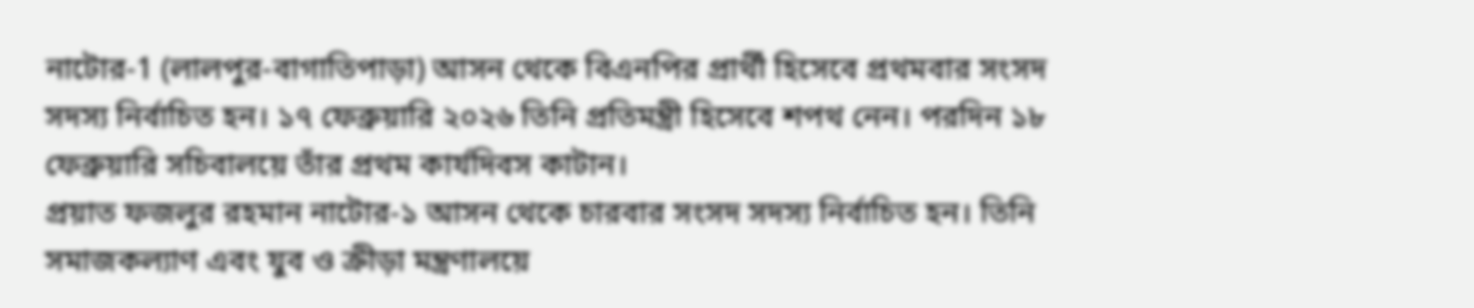নাটোর-1 (লালপুর-বাগাতিপাড়া) আসন থেকে বিএনপির প্রার্থী হিসেবে প্রথমবার সংসদ সদস্য নির্বাচিত হন। ১৭ ফেব্রুয়ারি ২০২৬ তিনি প্রতিমন্ত্রী হিসেবে শপথ নেন। পরদিন ১৮ ফেব্রুয়ারি সচিবালয়ে তাঁর প্রথম কার্যদিবস কাটান।
প্রয়াত ফজলুর রহমান নাটোর-১ আসন থেকে চারবার সংসদ সদস্য নির্বাচিত হন। তিনি সমাজকল্যাণ এবং যুব ও ক্রীড়া মন্ত্রণালয়ে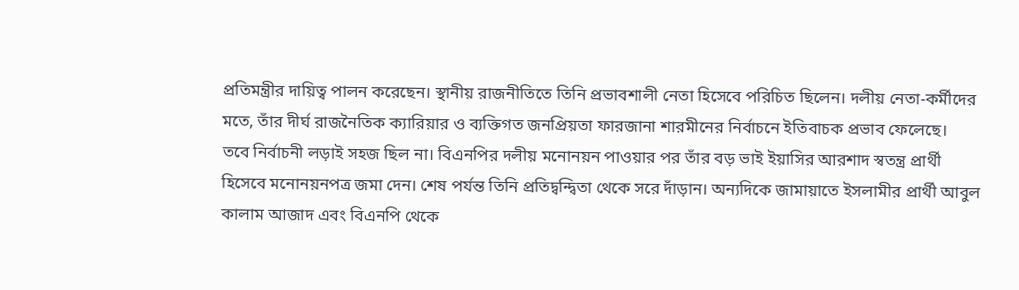প্রতিমন্ত্রীর দায়িত্ব পালন করেছেন। স্থানীয় রাজনীতিতে তিনি প্রভাবশালী নেতা হিসেবে পরিচিত ছিলেন। দলীয় নেতা-কর্মীদের মতে, তাঁর দীর্ঘ রাজনৈতিক ক্যারিয়ার ও ব্যক্তিগত জনপ্রিয়তা ফারজানা শারমীনের নির্বাচনে ইতিবাচক প্রভাব ফেলেছে।
তবে নির্বাচনী লড়াই সহজ ছিল না। বিএনপির দলীয় মনোনয়ন পাওয়ার পর তাঁর বড় ভাই ইয়াসির আরশাদ স্বতন্ত্র প্রার্থী হিসেবে মনোনয়নপত্র জমা দেন। শেষ পর্যন্ত তিনি প্রতিদ্বন্দ্বিতা থেকে সরে দাঁড়ান। অন্যদিকে জামায়াতে ইসলামীর প্রার্থী আবুল কালাম আজাদ এবং বিএনপি থেকে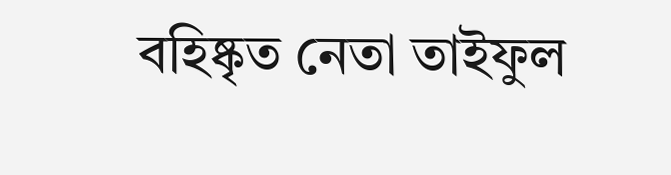বহিষ্কৃত নেতা তাইফুল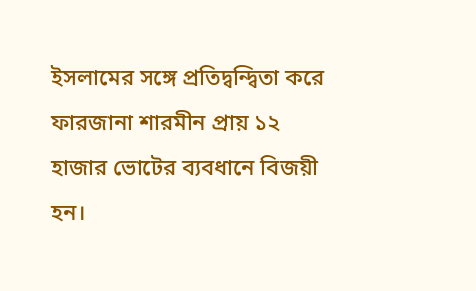ইসলামের সঙ্গে প্রতিদ্বন্দ্বিতা করে ফারজানা শারমীন প্রায় ১২ হাজার ভোটের ব্যবধানে বিজয়ী হন।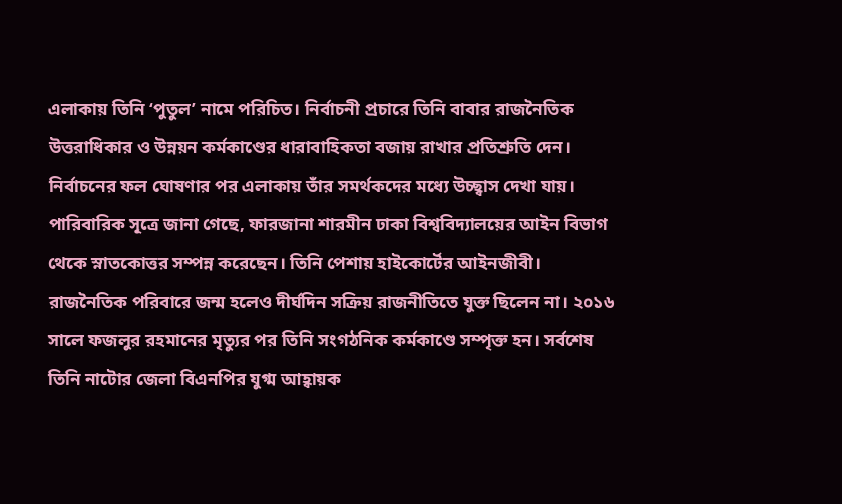এলাকায় তিনি ‘পুতুল’ নামে পরিচিত। নির্বাচনী প্রচারে তিনি বাবার রাজনৈতিক উত্তরাধিকার ও উন্নয়ন কর্মকাণ্ডের ধারাবাহিকতা বজায় রাখার প্রতিশ্রুতি দেন। নির্বাচনের ফল ঘোষণার পর এলাকায় তাঁর সমর্থকদের মধ্যে উচ্ছ্বাস দেখা যায়।
পারিবারিক সূত্রে জানা গেছে, ফারজানা শারমীন ঢাকা বিশ্ববিদ্যালয়ের আইন বিভাগ থেকে স্নাতকোত্তর সম্পন্ন করেছেন। তিনি পেশায় হাইকোর্টের আইনজীবী। রাজনৈতিক পরিবারে জন্ম হলেও দীর্ঘদিন সক্রিয় রাজনীতিতে যুক্ত ছিলেন না। ২০১৬ সালে ফজলুর রহমানের মৃত্যুর পর তিনি সংগঠনিক কর্মকাণ্ডে সম্পৃক্ত হন। সর্বশেষ তিনি নাটোর জেলা বিএনপির যুগ্ম আহ্বায়ক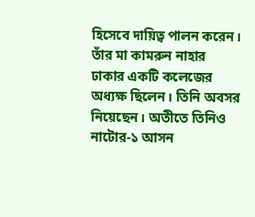হিসেবে দায়িত্ব পালন করেন।
তাঁর মা কামরুন নাহার ঢাকার একটি কলেজের অধ্যক্ষ ছিলেন। তিনি অবসর নিয়েছেন। অতীতে তিনিও নাটোর-১ আসন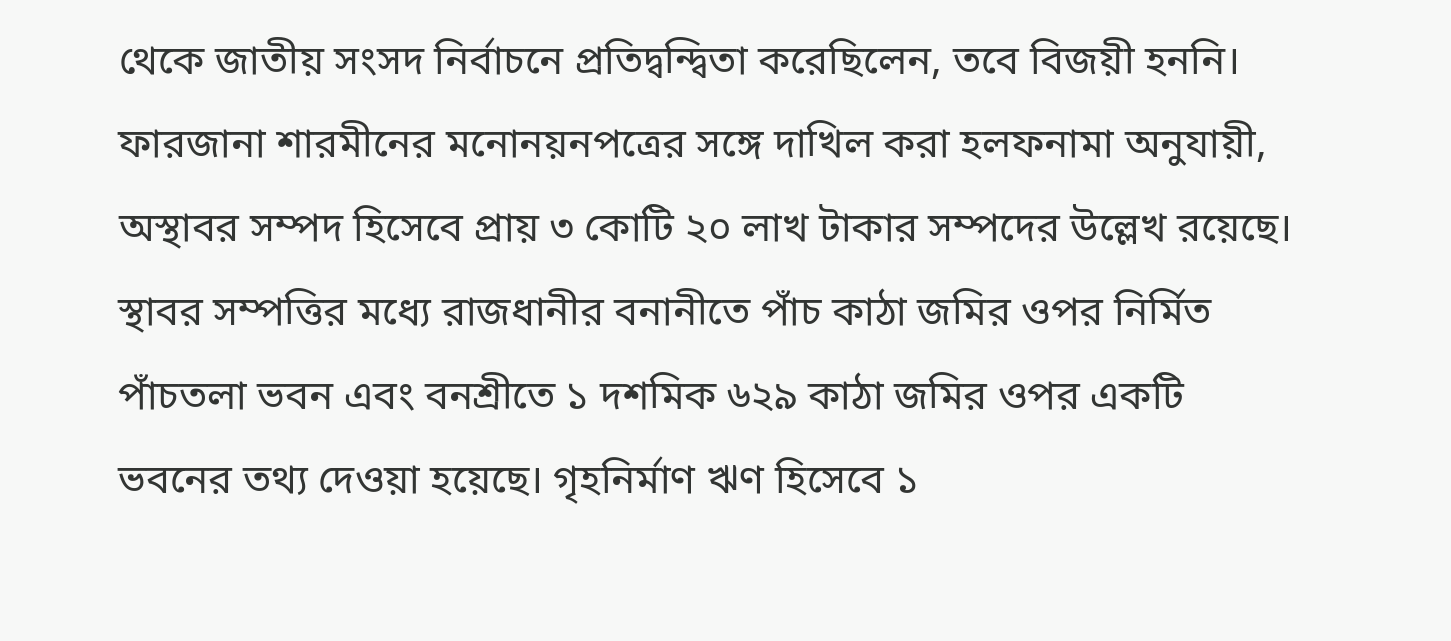থেকে জাতীয় সংসদ নির্বাচনে প্রতিদ্বন্দ্বিতা করেছিলেন, তবে বিজয়ী হননি।
ফারজানা শারমীনের মনোনয়নপত্রের সঙ্গে দাখিল করা হলফনামা অনুযায়ী, অস্থাবর সম্পদ হিসেবে প্রায় ৩ কোটি ২০ লাখ টাকার সম্পদের উল্লেখ রয়েছে। স্থাবর সম্পত্তির মধ্যে রাজধানীর বনানীতে পাঁচ কাঠা জমির ওপর নির্মিত পাঁচতলা ভবন এবং বনশ্রীতে ১ দশমিক ৬২৯ কাঠা জমির ওপর একটি ভবনের তথ্য দেওয়া হয়েছে। গৃহনির্মাণ ঋণ হিসেবে ১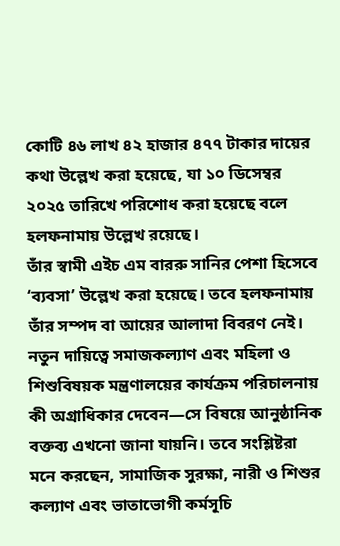কোটি ৪৬ লাখ ৪২ হাজার ৪৭৭ টাকার দায়ের কথা উল্লেখ করা হয়েছে, যা ১০ ডিসেম্বর ২০২৫ তারিখে পরিশোধ করা হয়েছে বলে হলফনামায় উল্লেখ রয়েছে।
তাঁর স্বামী এইচ এম বাররু সানির পেশা হিসেবে ‘ব্যবসা’ উল্লেখ করা হয়েছে। তবে হলফনামায় তাঁর সম্পদ বা আয়ের আলাদা বিবরণ নেই।
নতুন দায়িত্বে সমাজকল্যাণ এবং মহিলা ও শিশুবিষয়ক মন্ত্রণালয়ের কার্যক্রম পরিচালনায় কী অগ্রাধিকার দেবেন—সে বিষয়ে আনুষ্ঠানিক বক্তব্য এখনো জানা যায়নি। তবে সংশ্লিষ্টরা মনে করছেন, সামাজিক সুরক্ষা, নারী ও শিশুর কল্যাণ এবং ভাতাভোগী কর্মসূচি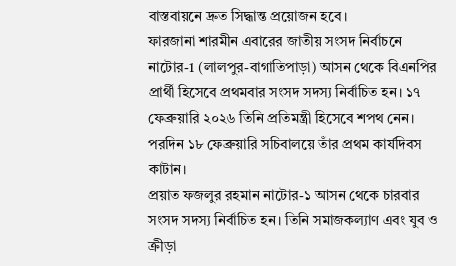বাস্তবায়নে দ্রুত সিদ্ধান্ত প্রয়োজন হবে।
ফারজানা শারমীন এবারের জাতীয় সংসদ নির্বাচনে নাটোর-1 (লালপুর-বাগাতিপাড়া) আসন থেকে বিএনপির প্রার্থী হিসেবে প্রথমবার সংসদ সদস্য নির্বাচিত হন। ১৭ ফেব্রুয়ারি ২০২৬ তিনি প্রতিমন্ত্রী হিসেবে শপথ নেন। পরদিন ১৮ ফেব্রুয়ারি সচিবালয়ে তাঁর প্রথম কার্যদিবস কাটান।
প্রয়াত ফজলুর রহমান নাটোর-১ আসন থেকে চারবার সংসদ সদস্য নির্বাচিত হন। তিনি সমাজকল্যাণ এবং যুব ও ক্রীড়া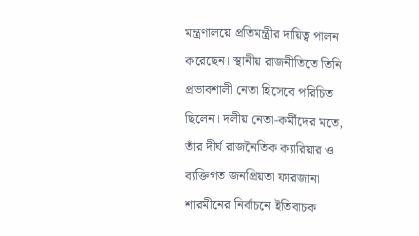মন্ত্রণালয়ে প্রতিমন্ত্রীর দায়িত্ব পালন করেছেন। স্থানীয় রাজনীতিতে তিনি প্রভাবশালী নেতা হিসেবে পরিচিত ছিলেন। দলীয় নেতা-কর্মীদের মতে, তাঁর দীর্ঘ রাজনৈতিক ক্যারিয়ার ও ব্যক্তিগত জনপ্রিয়তা ফারজানা শারমীনের নির্বাচনে ইতিবাচক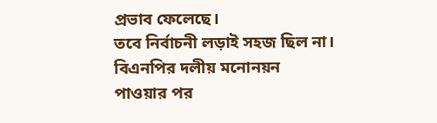প্রভাব ফেলেছে।
তবে নির্বাচনী লড়াই সহজ ছিল না। বিএনপির দলীয় মনোনয়ন পাওয়ার পর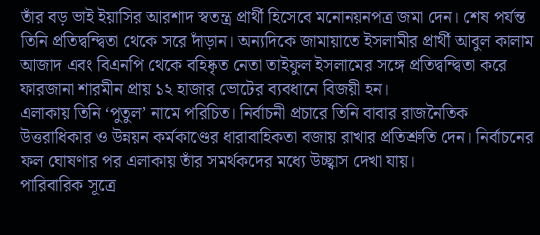তাঁর বড় ভাই ইয়াসির আরশাদ স্বতন্ত্র প্রার্থী হিসেবে মনোনয়নপত্র জমা দেন। শেষ পর্যন্ত তিনি প্রতিদ্বন্দ্বিতা থেকে সরে দাঁড়ান। অন্যদিকে জামায়াতে ইসলামীর প্রার্থী আবুল কালাম আজাদ এবং বিএনপি থেকে বহিষ্কৃত নেতা তাইফুল ইসলামের সঙ্গে প্রতিদ্বন্দ্বিতা করে ফারজানা শারমীন প্রায় ১২ হাজার ভোটের ব্যবধানে বিজয়ী হন।
এলাকায় তিনি ‘পুতুল’ নামে পরিচিত। নির্বাচনী প্রচারে তিনি বাবার রাজনৈতিক উত্তরাধিকার ও উন্নয়ন কর্মকাণ্ডের ধারাবাহিকতা বজায় রাখার প্রতিশ্রুতি দেন। নির্বাচনের ফল ঘোষণার পর এলাকায় তাঁর সমর্থকদের মধ্যে উচ্ছ্বাস দেখা যায়।
পারিবারিক সূত্রে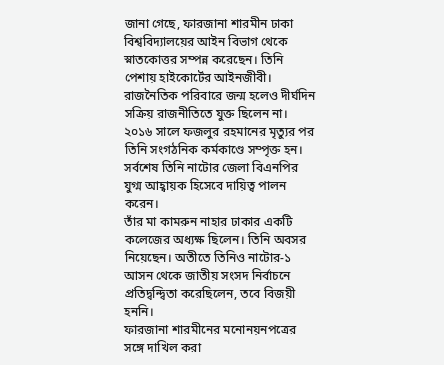জানা গেছে, ফারজানা শারমীন ঢাকা বিশ্ববিদ্যালয়ের আইন বিভাগ থেকে স্নাতকোত্তর সম্পন্ন করেছেন। তিনি পেশায় হাইকোর্টের আইনজীবী। রাজনৈতিক পরিবারে জন্ম হলেও দীর্ঘদিন সক্রিয় রাজনীতিতে যুক্ত ছিলেন না। ২০১৬ সালে ফজলুর রহমানের মৃত্যুর পর তিনি সংগঠনিক কর্মকাণ্ডে সম্পৃক্ত হন। সর্বশেষ তিনি নাটোর জেলা বিএনপির যুগ্ম আহ্বায়ক হিসেবে দায়িত্ব পালন করেন।
তাঁর মা কামরুন নাহার ঢাকার একটি কলেজের অধ্যক্ষ ছিলেন। তিনি অবসর নিয়েছেন। অতীতে তিনিও নাটোর-১ আসন থেকে জাতীয় সংসদ নির্বাচনে প্রতিদ্বন্দ্বিতা করেছিলেন, তবে বিজয়ী হননি।
ফারজানা শারমীনের মনোনয়নপত্রের সঙ্গে দাখিল করা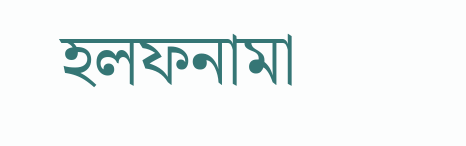হলফনামা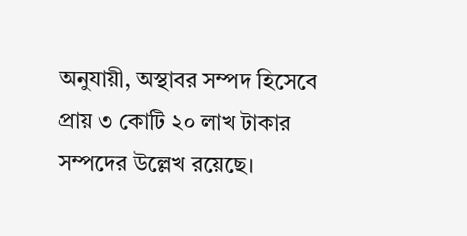অনুযায়ী, অস্থাবর সম্পদ হিসেবে প্রায় ৩ কোটি ২০ লাখ টাকার সম্পদের উল্লেখ রয়েছে।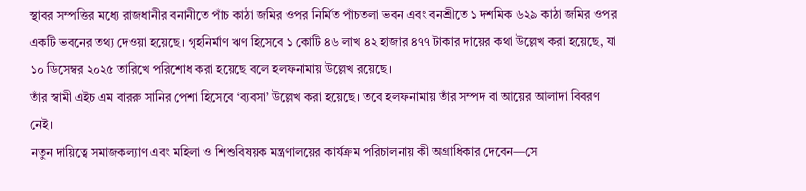স্থাবর সম্পত্তির মধ্যে রাজধানীর বনানীতে পাঁচ কাঠা জমির ওপর নির্মিত পাঁচতলা ভবন এবং বনশ্রীতে ১ দশমিক ৬২৯ কাঠা জমির ওপর একটি ভবনের তথ্য দেওয়া হয়েছে। গৃহনির্মাণ ঋণ হিসেবে ১ কোটি ৪৬ লাখ ৪২ হাজার ৪৭৭ টাকার দায়ের কথা উল্লেখ করা হয়েছে, যা ১০ ডিসেম্বর ২০২৫ তারিখে পরিশোধ করা হয়েছে বলে হলফনামায় উল্লেখ রয়েছে।
তাঁর স্বামী এইচ এম বাররু সানির পেশা হিসেবে ‘ব্যবসা’ উল্লেখ করা হয়েছে। তবে হলফনামায় তাঁর সম্পদ বা আয়ের আলাদা বিবরণ নেই।
নতুন দায়িত্বে সমাজকল্যাণ এবং মহিলা ও শিশুবিষয়ক মন্ত্রণালয়ের কার্যক্রম পরিচালনায় কী অগ্রাধিকার দেবেন—সে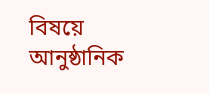বিষয়ে আনুষ্ঠানিক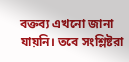বক্তব্য এখনো জানা যায়নি। তবে সংশ্লিষ্টরা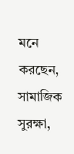মনে করছেন, সামাজিক সুরক্ষা,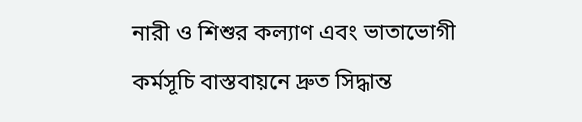নারী ও শিশুর কল্যাণ এবং ভাতাভোগী কর্মসূচি বাস্তবায়নে দ্রুত সিদ্ধান্ত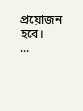প্রয়োজন হবে।
...